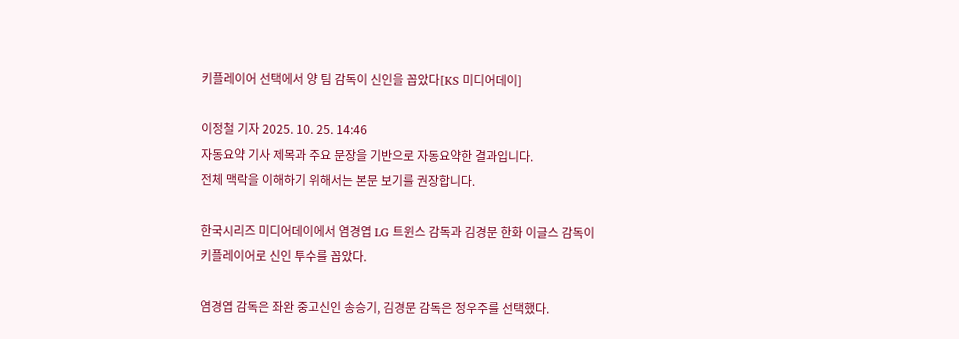키플레이어 선택에서 양 팀 감독이 신인을 꼽았다[KS 미디어데이]

이정철 기자 2025. 10. 25. 14:46
자동요약 기사 제목과 주요 문장을 기반으로 자동요약한 결과입니다.
전체 맥락을 이해하기 위해서는 본문 보기를 권장합니다.

한국시리즈 미디어데이에서 염경엽 LG 트윈스 감독과 김경문 한화 이글스 감독이 키플레이어로 신인 투수를 꼽았다.

염경엽 감독은 좌완 중고신인 송승기, 김경문 감독은 정우주를 선택했다.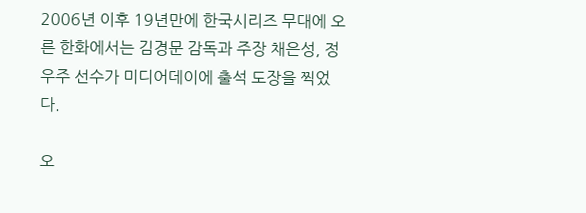2006년 이후 19년만에 한국시리즈 무대에 오른 한화에서는 김경문 감독과 주장 채은성, 정우주 선수가 미디어데이에 출석 도장을 찍었다.

오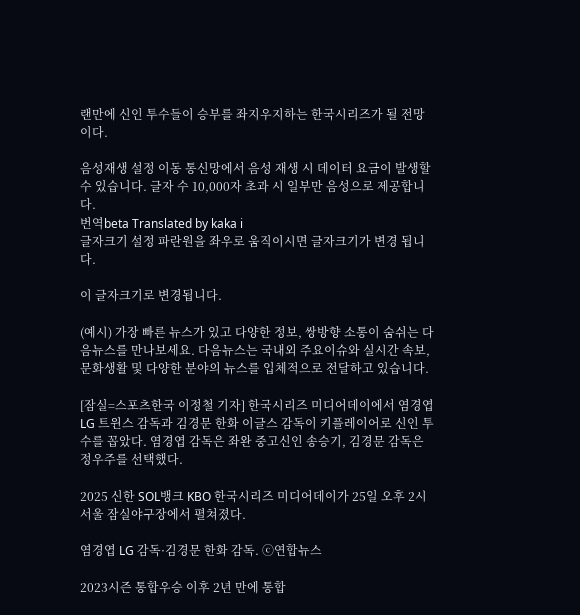랜만에 신인 투수들이 승부를 좌지우지하는 한국시리즈가 될 전망이다.

음성재생 설정 이동 통신망에서 음성 재생 시 데이터 요금이 발생할 수 있습니다. 글자 수 10,000자 초과 시 일부만 음성으로 제공합니다.
번역beta Translated by kaka i
글자크기 설정 파란원을 좌우로 움직이시면 글자크기가 변경 됩니다.

이 글자크기로 변경됩니다.

(예시) 가장 빠른 뉴스가 있고 다양한 정보, 쌍방향 소통이 숨쉬는 다음뉴스를 만나보세요. 다음뉴스는 국내외 주요이슈와 실시간 속보, 문화생활 및 다양한 분야의 뉴스를 입체적으로 전달하고 있습니다.

[잠실=스포츠한국 이정철 기자] 한국시리즈 미디어데이에서 염경엽 LG 트윈스 감독과 김경문 한화 이글스 감독이 키플레이어로 신인 투수를 꼽았다. 염경엽 감독은 좌완 중고신인 송승기, 김경문 감독은 정우주를 선택했다.

2025 신한 SOL뱅크 KBO 한국시리즈 미디어데이가 25일 오후 2시 서울 잠실야구장에서 펼쳐졌다.

염경엽 LG 감독·김경문 한화 감독. ⓒ연합뉴스

2023시즌 통합우승 이후 2년 만에 통합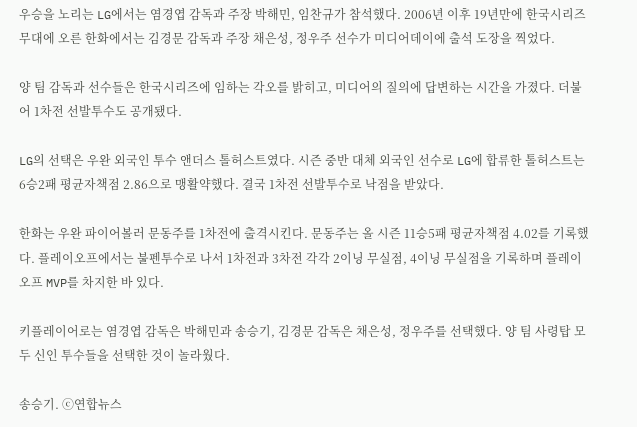우승을 노리는 LG에서는 염경엽 감독과 주장 박해민, 임찬규가 참석했다. 2006년 이후 19년만에 한국시리즈 무대에 오른 한화에서는 김경문 감독과 주장 채은성, 정우주 선수가 미디어데이에 출석 도장을 찍었다.

양 팀 감독과 선수들은 한국시리즈에 임하는 각오를 밝히고, 미디어의 질의에 답변하는 시간을 가졌다. 더불어 1차전 선발투수도 공개됐다.

LG의 선택은 우완 외국인 투수 앤더스 톨허스트였다. 시즌 중반 대체 외국인 선수로 LG에 합류한 톨허스트는 6승2패 평균자책점 2.86으로 맹활약했다. 결국 1차전 선발투수로 낙점을 받았다.

한화는 우완 파이어볼러 문동주를 1차전에 출격시킨다. 문동주는 올 시즌 11승5패 평균자책점 4.02를 기록했다. 플레이오프에서는 불펜투수로 나서 1차전과 3차전 각각 2이닝 무실점, 4이닝 무실점을 기록하며 플레이오프 MVP를 차지한 바 있다.

키플레이어로는 염경엽 감독은 박해민과 송승기, 김경문 감독은 채은성, 정우주를 선택했다. 양 팀 사령탑 모두 신인 투수들을 선택한 것이 놀라웠다.

송승기. ⓒ연합뉴스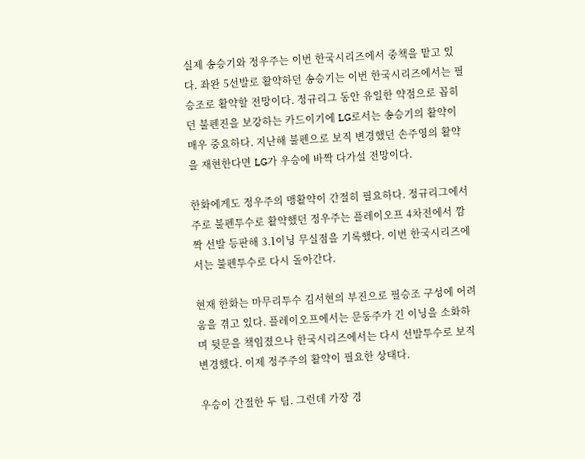실제 송승기와 정우주는 이번 한국시리즈에서 중책을 맡고 있다. 좌완 5선발로 활약하던 송승기는 이번 한국시리즈에서는 필승조로 활약할 전망이다. 정규리그 동안 유일한 약점으로 꼽히던 불펜진을 보강하는 카드이기에 LG로서는 송승기의 활약이 매우 중요하다. 지난해 불펜으로 보직 변경했던 손주영의 활약을 재현한다면 LG가 우승에 바짝 다가설 전망이다.

한화에게도 정우주의 맹활약이 간절히 필요하다. 정규리그에서 주로 불펜투수로 활약했던 정우주는 플레이오프 4차전에서 깜짝 선발 등판해 3.1이닝 무실점을 기록했다. 이번 한국시리즈에서는 불펜투수로 다시 돌아간다.

현재 한화는 마무리투수 김서현의 부진으로 필승조 구성에 어려움을 겪고 있다. 플레이오프에서는 문동주가 긴 이닝을 소화하며 뒷문을 책임졌으나 한국시리즈에서는 다시 선발투수로 보직 변경했다. 이제 정주주의 활약이 필요한 상태다.

우승이 간절한 두 팀. 그런데 가장 경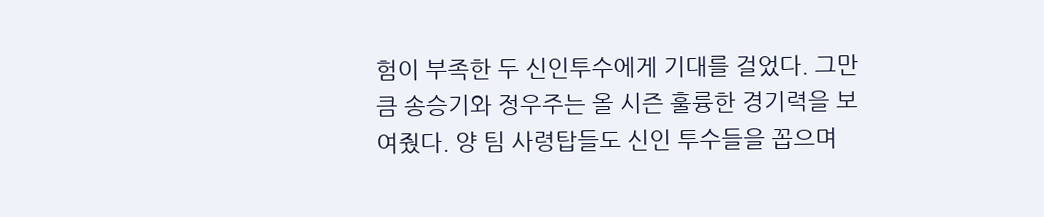험이 부족한 두 신인투수에게 기대를 걸었다. 그만큼 송승기와 정우주는 올 시즌 훌륭한 경기력을 보여줬다. 양 팀 사령탑들도 신인 투수들을 꼽으며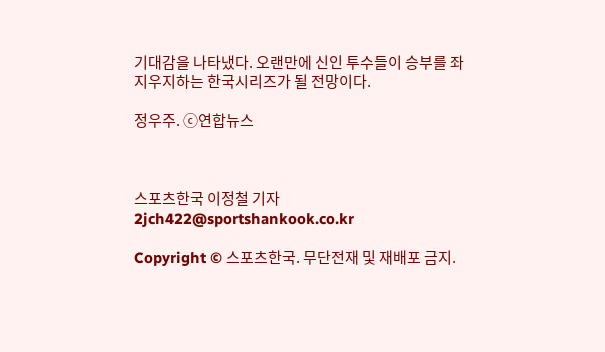기대감을 나타냈다. 오랜만에 신인 투수들이 승부를 좌지우지하는 한국시리즈가 될 전망이다.

정우주. ⓒ연합뉴스



스포츠한국 이정철 기자 2jch422@sportshankook.co.kr

Copyright © 스포츠한국. 무단전재 및 재배포 금지.